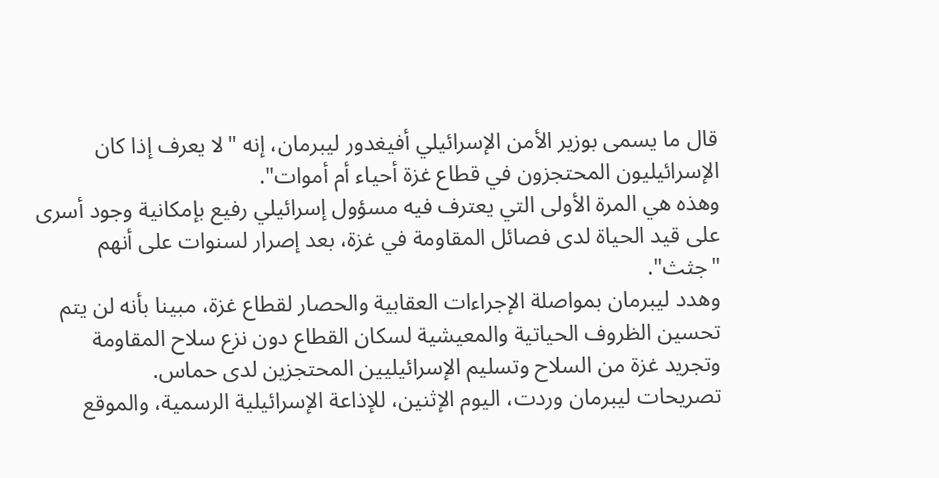قال ما يسمى بوزير الأمن الإسرائيلي أفيغدور ليبرمان، إنه "لا يعرف إذا كان الإسرائيليون المحتجزون في قطاع غزة أحياء أم أموات".
وهذه هي المرة الأولى التي يعترف فيه مسؤول إسرائيلي رفيع بإمكانية وجود أسرى على قيد الحياة لدى فصائل المقاومة في غزة، بعد إصرار لسنوات على أنهم "جثث".
وهدد ليبرمان بمواصلة الإجراءات العقابية والحصار لقطاع غزة، مبينا بأنه لن يتم تحسين الظروف الحياتية والمعيشية لسكان القطاع دون نزع سلاح المقاومة وتجريد غزة من السلاح وتسليم الإسرائيليين المحتجزين لدى حماس.
تصريحات ليبرمان وردت، اليوم الإثنين، للإذاعة الإسرائيلية الرسمية، والموقع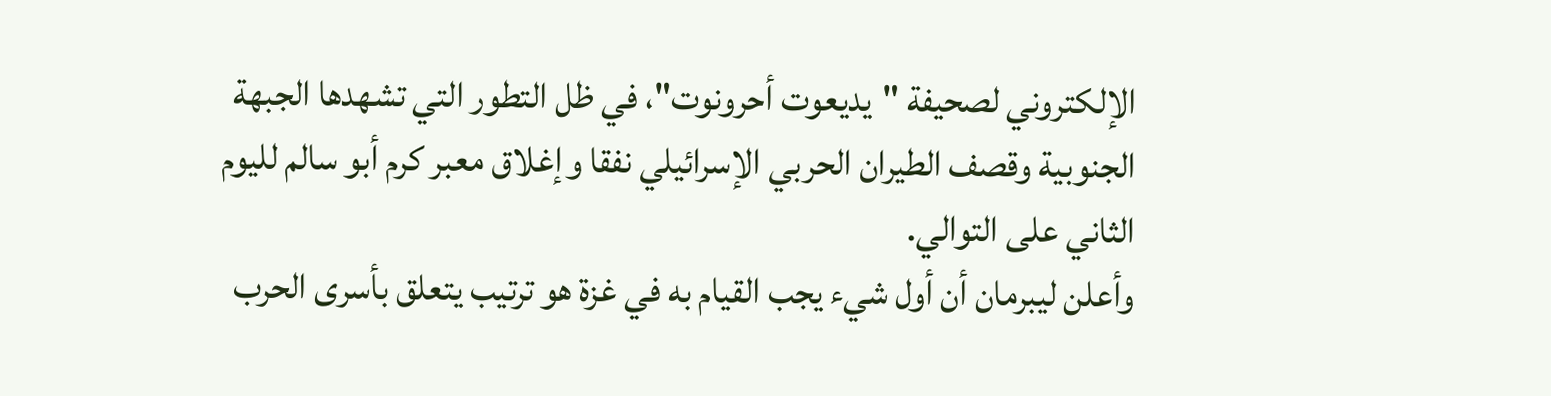الإلكتروني لصحيفة "يديعوت أحرونوت"، في ظل التطور التي تشهدها الجبهة الجنوبية وقصف الطيران الحربي الإسرائيلي نفقا وإغلاق معبر كرم أبو سالم لليوم الثاني على التوالي.
وأعلن ليبرمان أن أول شيء يجب القيام به في غزة هو ترتيب يتعلق بأسرى الحرب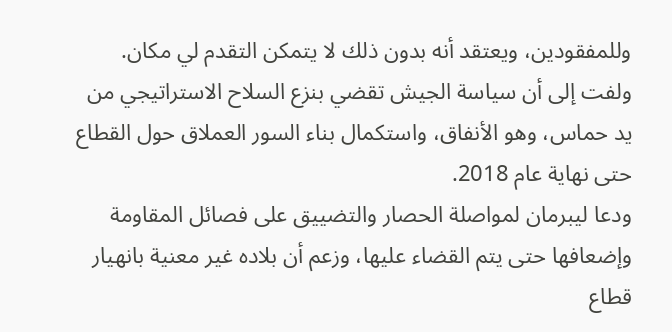وللمفقودين، ويعتقد أنه بدون ذلك لا يتمكن التقدم لي مكان.
ولفت إلى أن سياسة الجيش تقضي بنزع السلاح الاستراتيجي من يد حماس، وهو الأنفاق، واستكمال بناء السور العملاق حول القطاع حتى نهاية عام 2018.
ودعا ليبرمان لمواصلة الحصار والتضييق على فصائل المقاومة وإضعافها حتى يتم القضاء عليها، وزعم أن بلاده غير معنية بانهيار قطاع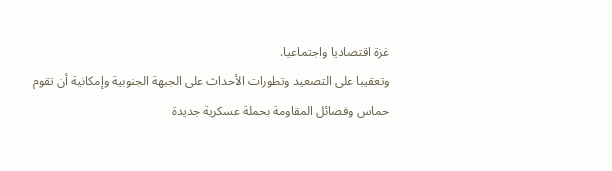غزة اقتصاديا واجتماعيا.
وتعقيبا على التصعيد وتطورات الأحداث على الجبهة الجنوبية وإمكانية أن تقوم حماس وفصائل المقاومة بحملة عسكرية جديدة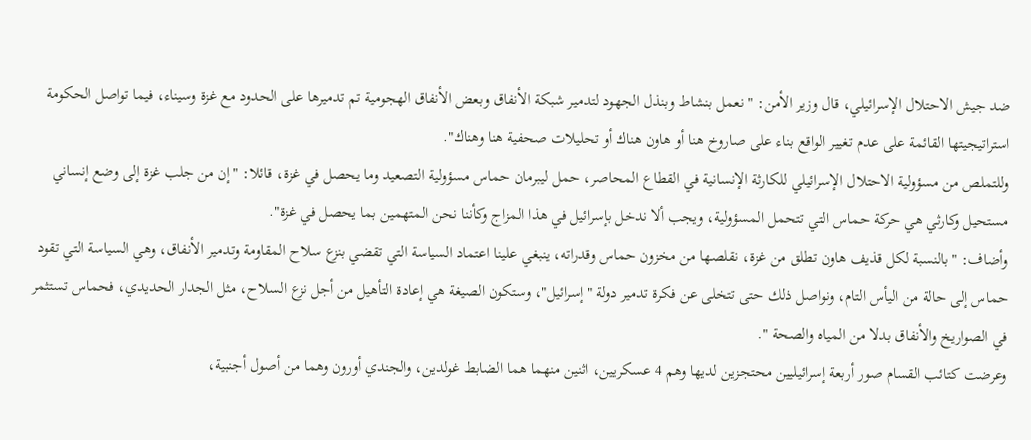ضد جيش الاحتلال الإسرائيلي، قال وزير الأمن: " نعمل بنشاط وبنذل الجهود لتدمير شبكة الأنفاق وبعض الأنفاق الهجومية تم تدميرها على الحدود مع غزة وسيناء، فيما تواصل الحكومة استراتيجيتها القائمة على عدم تغيير الواقع بناء على صاروخ هنا أو هاون هناك أو تحليلات صحفية هنا وهناك".
وللتملص من مسؤولية الاحتلال الإسرائيلي للكارثة الإنسانية في القطاع المحاصر، حمل ليبرمان حماس مسؤولية التصعيد وما يحصل في غزة، قائلا: "إن من جلب غزة إلى وضع إنساني مستحيل وكارثي هي حركة حماس التي تتحمل المسؤولية، ويجب ألا ندخل بإسرائيل في هذا المزاج وكأننا نحن المتهمين بما يحصل في غزة".
وأضاف: "بالنسبة لكل قذيف هاون تطلق من غزة، نقلصها من مخزون حماس وقدراته، ينبغي علينا اعتماد السياسة التي تقضي بنزع سلاح المقاومة وتدمير الأنفاق، وهي السياسة التي تقود حماس إلى حالة من اليأس التام، ونواصل ذلك حتى تتخلى عن فكرة تدمير دولة "إسرائيل"، وستكون الصيغة هي إعادة التأهيل من أجل نزع السلاح، مثل الجدار الحديدي، فحماس تستثمر في الصواريخ والأنفاق بدلا من المياه والصحة ".
وعرضت كتائب القسام صور أربعة إسرائيليين محتجزين لديها وهم 4 عسكريين، اثنين منهما هما الضابط غولدين، والجندي أورون وهما من أصول أجنبية،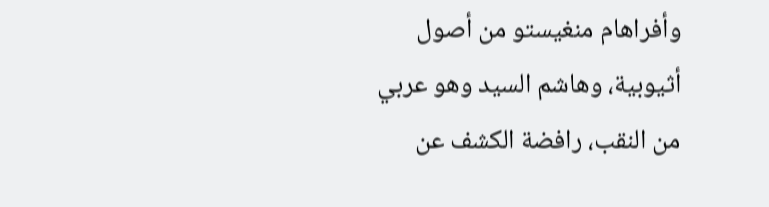وأفراهام منغيستو من أصول أثيوبية، وهاشم السيد وهو عربي من النقب، رافضة الكشف عن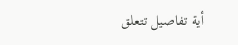أية تفاصيل تتعلق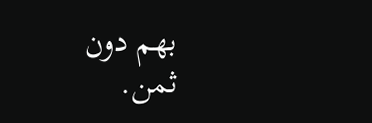بهم دون ثمن.